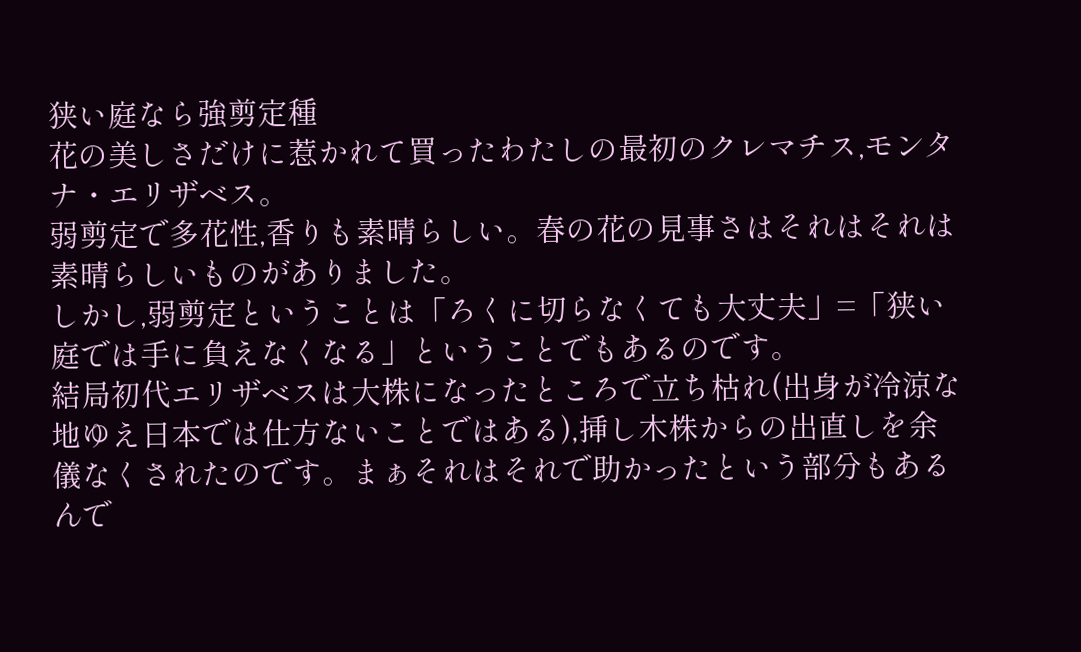狭い庭なら強剪定種
花の美しさだけに惹かれて買ったわたしの最初のクレマチス,モンタナ・エリザベス。
弱剪定で多花性,香りも素晴らしい。春の花の見事さはそれはそれは素晴らしいものがありました。
しかし,弱剪定ということは「ろくに切らなくても大丈夫」=「狭い庭では手に負えなくなる」ということでもあるのです。
結局初代エリザベスは大株になったところで立ち枯れ(出身が冷涼な地ゆえ日本では仕方ないことではある),挿し木株からの出直しを余儀なくされたのです。まぁそれはそれで助かったという部分もあるんで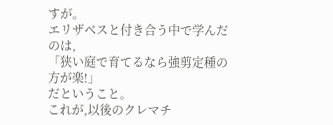すが。
エリザベスと付き合う中で学んだのは,
「狭い庭で育てるなら強剪定種の方が楽!」
だということ。
これが,以後のクレマチ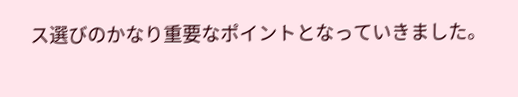ス選びのかなり重要なポイントとなっていきました。